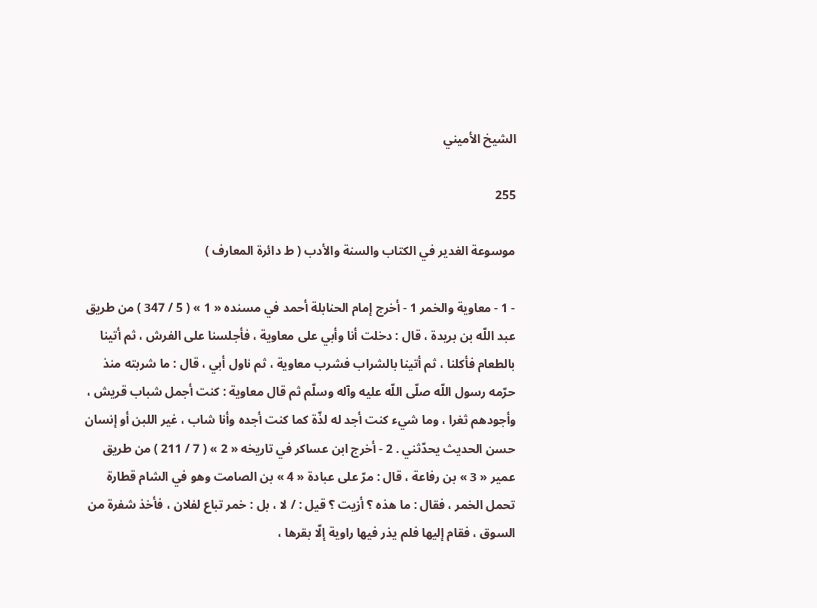الشيخ الأميني

255

موسوعة الغدير في الكتاب والسنة والأدب ( ط دائرة المعارف )

- 1 - معاوية والخمر 1 - أخرج إمام الحنابلة أحمد في مسنده « 1 » ( 5 / 347 ) من طريق عبد اللّه بن بريدة ، قال : دخلت أنا وأبي على معاوية ، فأجلسنا على الفرش ، ثم أتينا بالطعام فأكلنا ، ثم أتينا بالشراب فشرب معاوية ، ثم ناول أبي ، قال : ما شربته منذ حرّمه رسول اللّه صلّى اللّه عليه وآله وسلّم ثم قال معاوية : كنت أجمل شباب قريش ، وأجودهم ثغرا ، وما شيء كنت أجد له لذّة كما كنت أجده وأنا شاب ، غير اللبن أو إنسان حسن الحديث يحدّثني . 2 - أخرج ابن عساكر في تاريخه « 2 » ( 7 / 211 ) من طريق عمير « 3 » بن رفاعة ، قال : مرّ على عبادة « 4 » بن الصامت وهو في الشام قطارة تحمل الخمر ، فقال : ما هذه ؟ أزيت ؟ قيل : / لا ، بل : خمر تباع لفلان ، فأخذ شفرة من السوق ، فقام إليها فلم يذر فيها راوية إلّا بقرها ،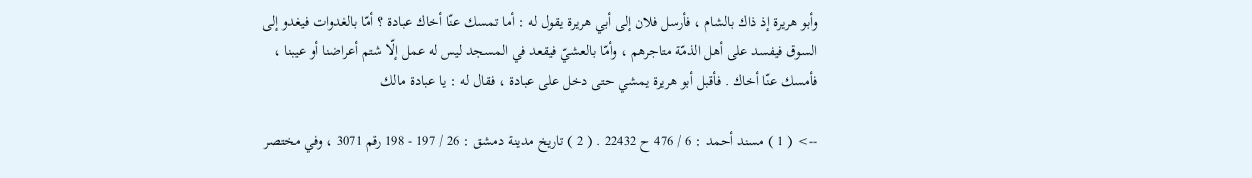وأبو هريرة إذ ذاك بالشام ، فأرسل فلان إلى أبي هريرة يقول له : أما تمسك عنّا أخاك عبادة ؟ أمّا بالغدوات فيغدو إلى السوق فيفسد على أهل الذمّة متاجرهم ، وأمّا بالعشيّ فيقعد في المسجد ليس له عمل إلّا شتم أعراضنا أو عيبنا ، فأمسك عنّا أخاك . فأقبل أبو هريرة يمشي حتى دخل على عبادة ، فقال له : يا عبادة مالك

--> ( 1 ) مسند أحمد : 6 / 476 ح 22432 . ( 2 ) تاريخ مدينة دمشق : 26 / 197 - 198 رقم 3071 ، وفي مختصر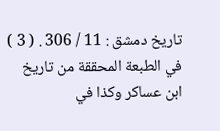تاريخ دمشق : 11 / 306 . ( 3 ) في الطبعة المحققة من تاريخ ابن عساكر وكذا في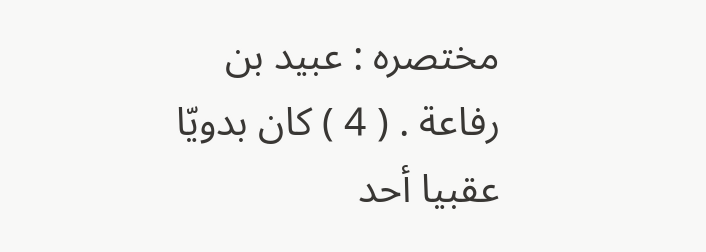مختصره : عبيد بن رفاعة . ( 4 ) كان بدويّا عقبيا أحد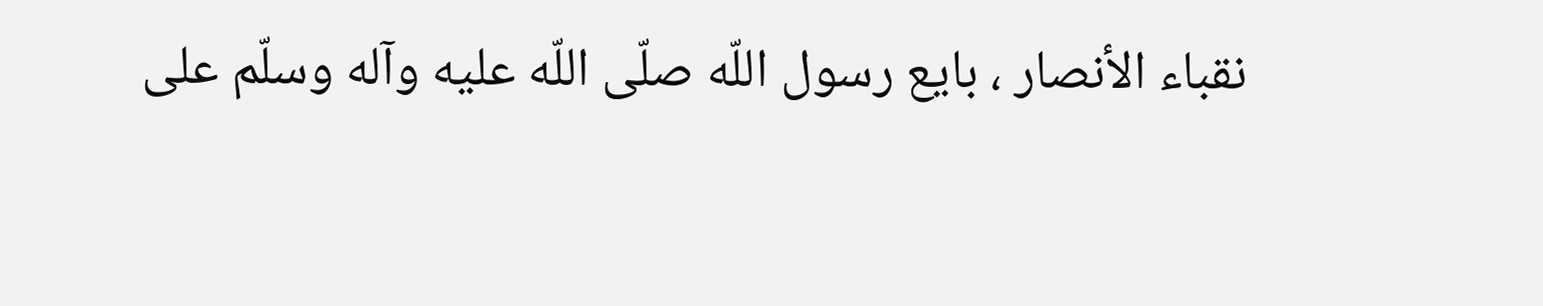نقباء الأنصار ، بايع رسول اللّه صلّى اللّه عليه وآله وسلّم على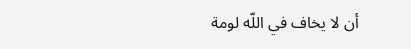أن لا يخاف في اللّه لومة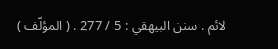لائم . سنن البيهقي : 5 / 277 . ( المؤلّف )